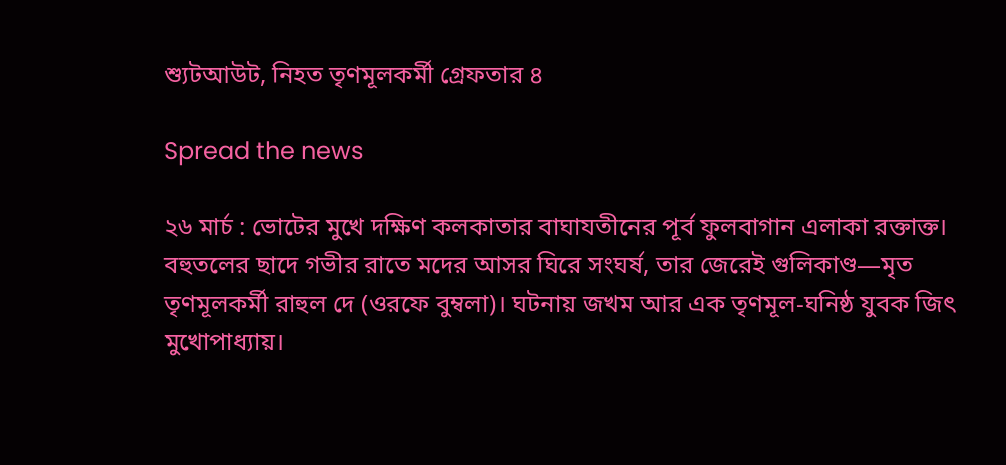শ্যুটআউট, নিহত তৃণমূলকর্মী গ্রেফতার ৪

Spread the news

২৬ মার্চ : ভোটের মুখে দক্ষিণ কলকাতার বাঘাযতীনের পূর্ব ফুলবাগান এলাকা রক্তাক্ত। বহুতলের ছাদে গভীর রাতে মদের আসর ঘিরে সংঘর্ষ, তার জেরেই গুলিকাণ্ড—মৃত তৃণমূলকর্মী রাহুল দে (ওরফে বুম্বলা)। ঘটনায় জখম আর এক তৃণমূল-ঘনিষ্ঠ যুবক জিৎ মুখোপাধ্যায়।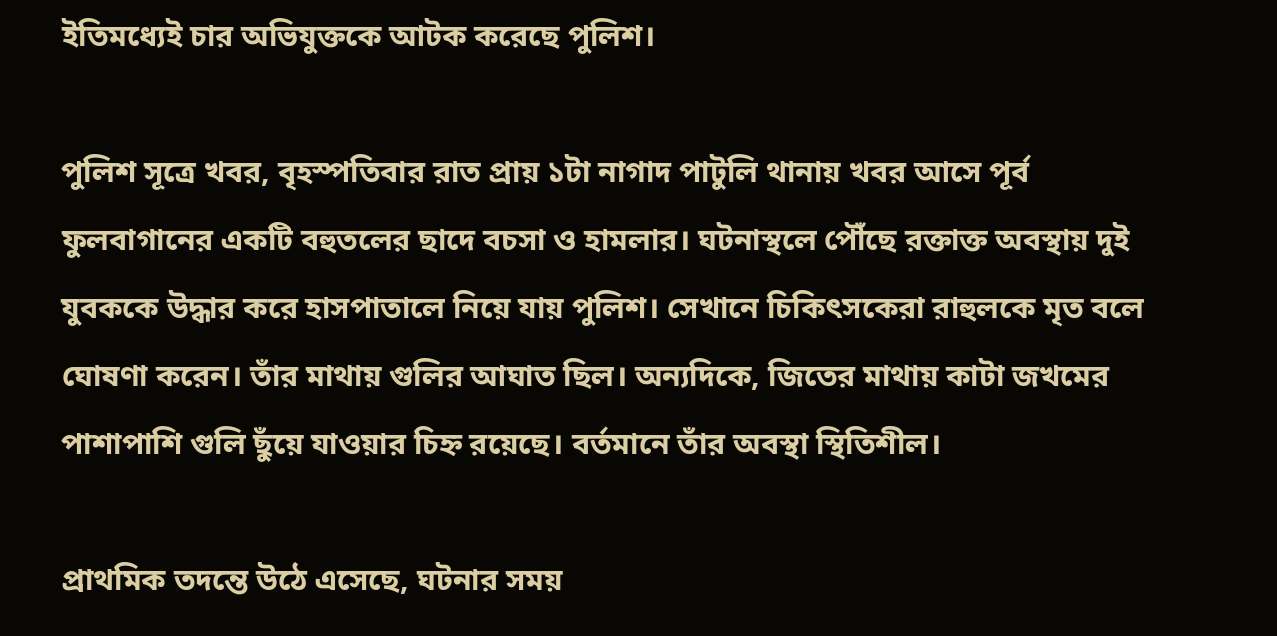ইতিমধ্যেই চার অভিযুক্তকে আটক করেছে পুলিশ।

পুলিশ সূত্রে খবর, বৃহস্পতিবার রাত প্রায় ১টা নাগাদ পাটুলি থানায় খবর আসে পূর্ব ফুলবাগানের একটি বহুতলের ছাদে বচসা ও হামলার। ঘটনাস্থলে পৌঁছে রক্তাক্ত অবস্থায় দুই যুবককে উদ্ধার করে হাসপাতালে নিয়ে যায় পুলিশ। সেখানে চিকিৎসকেরা রাহুলকে মৃত বলে ঘোষণা করেন। তাঁর মাথায় গুলির আঘাত ছিল। অন্যদিকে, জিতের মাথায় কাটা জখমের পাশাপাশি গুলি ছুঁয়ে যাওয়ার চিহ্ন রয়েছে। বর্তমানে তাঁর অবস্থা স্থিতিশীল।

প্রাথমিক তদন্তে উঠে এসেছে, ঘটনার সময়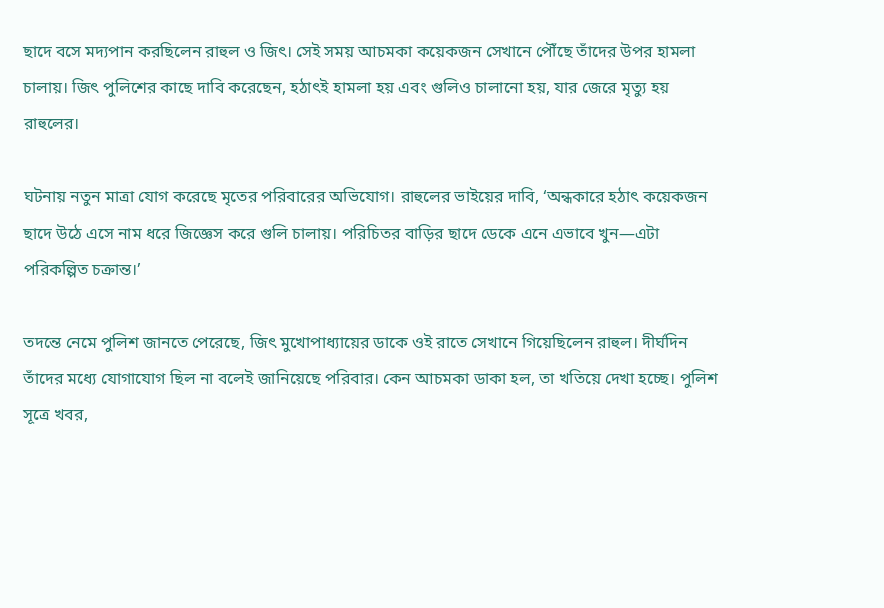ছাদে বসে মদ্যপান করছিলেন রাহুল ও জিৎ। সেই সময় আচমকা কয়েকজন সেখানে পৌঁছে তাঁদের উপর হামলা চালায়। জিৎ পুলিশের কাছে দাবি করেছেন, হঠাৎই হামলা হয় এবং গুলিও চালানো হয়, যার জেরে মৃত্যু হয় রাহুলের।

ঘটনায় নতুন মাত্রা যোগ করেছে মৃতের পরিবারের অভিযোগ। রাহুলের ভাইয়ের দাবি, ‘অন্ধকারে হঠাৎ কয়েকজন ছাদে উঠে এসে নাম ধরে জিজ্ঞেস করে গুলি চালায়। পরিচিতর বাড়ির ছাদে ডেকে এনে এভাবে খুন—এটা পরিকল্পিত চক্রান্ত।’

তদন্তে নেমে পুলিশ জানতে পেরেছে, জিৎ মুখোপাধ্যায়ের ডাকে ওই রাতে সেখানে গিয়েছিলেন রাহুল। দীর্ঘদিন তাঁদের মধ্যে যোগাযোগ ছিল না বলেই জানিয়েছে পরিবার। কেন আচমকা ডাকা হল, তা খতিয়ে দেখা হচ্ছে। পুলিশ সূত্রে খবর,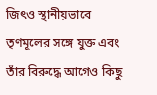জিৎও স্থানীয়ভাবে তৃণমূলের সঙ্গে যুক্ত এবং তাঁর বিরুদ্ধে আগেও কিছু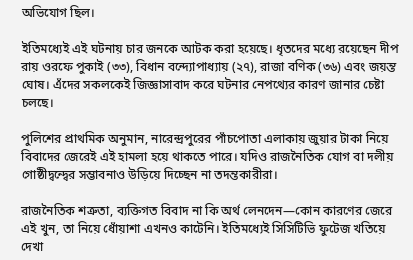অভিযোগ ছিল।

ইতিমধ্যেই এই ঘটনায় চার জনকে আটক করা হয়েছে। ধৃতদের মধ্যে রয়েছেন দীপ রায় ওরফে পুকাই (৩৩), বিধান বন্দ্যোপাধ্যায় (২৭), রাজা বণিক (৩৬) এবং জয়ন্ত ঘোষ। এঁদের সকলকেই জিজ্ঞাসাবাদ করে ঘটনার নেপথ্যের কারণ জানার চেষ্টা চলছে।

পুলিশের প্রাথমিক অনুমান, নারেন্দ্রপুরের পাঁচপোতা এলাকায় জুয়ার টাকা নিয়ে বিবাদের জেরেই এই হামলা হয়ে থাকতে পারে। যদিও রাজনৈতিক যোগ বা দলীয় গোষ্ঠীদ্বন্দ্বের সম্ভাবনাও উড়িয়ে দিচ্ছেন না তদন্তকারীরা।

রাজনৈতিক শত্রুতা, ব্যক্তিগত বিবাদ না কি অর্থ লেনদেন—কোন কারণের জেরে এই খুন, তা নিয়ে ধোঁয়াশা এখনও কাটেনি। ইতিমধ্যেই সিসিটিভি ফুটেজ খতিয়ে দেখা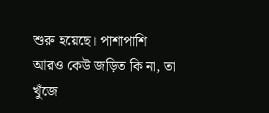শুরু হয়েছে। পাশাপাশি আরও কেউ জড়িত কি না, তা খুঁজে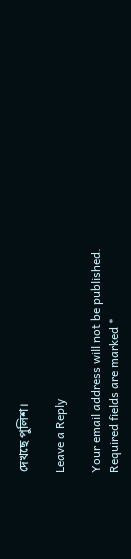দেখছে পুলিশ।

Leave a Reply

Your email address will not be published. Required fields are marked *